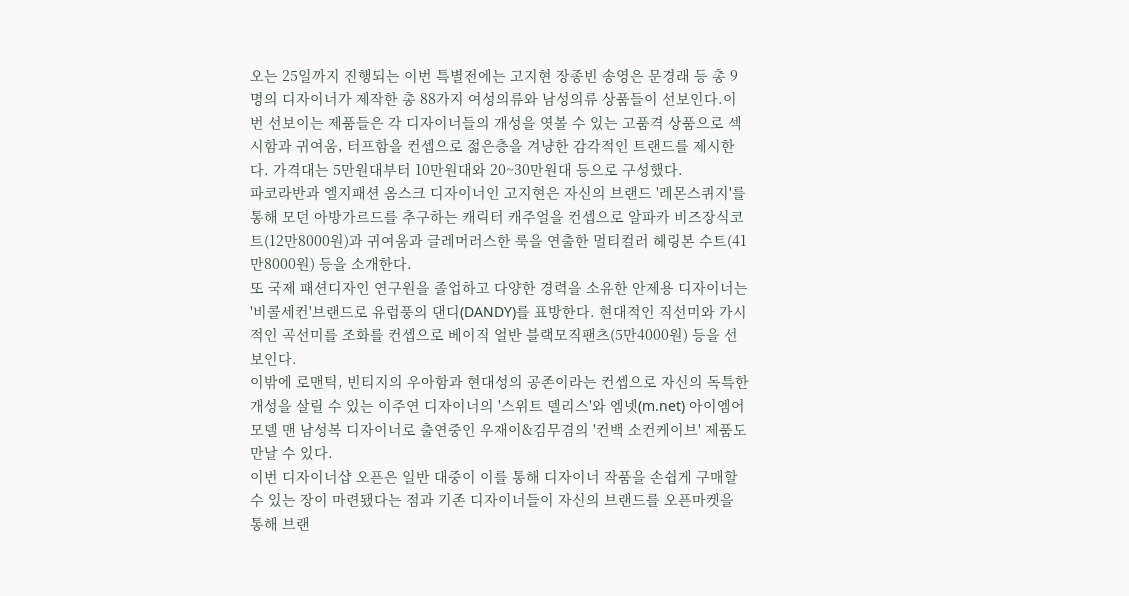오는 25일까지 진행되는 이번 특별전에는 고지현 장종빈 송영은 문경래 등 총 9명의 디자이너가 제작한 총 88가지 여성의류와 남성의류 상품들이 선보인다.이번 선보이는 제품들은 각 디자이너들의 개성을 엿볼 수 있는 고품격 상품으로 섹시함과 귀여움, 터프함을 컨셉으로 젊은층을 겨냥한 감각적인 트랜드를 제시한다. 가격대는 5만원대부터 10만원대와 20~30만원대 등으로 구성했다.
파코라반과 엘지패션 옴스크 디자이너인 고지현은 자신의 브랜드 '레몬스퀴지'를 통해 모던 아방가르드를 추구하는 캐릭터 캐주얼을 컨셉으로 알파카 비즈장식코트(12만8000원)과 귀여움과 글레머러스한 룩을 연출한 멀티컬러 헤링본 수트(41만8000원) 등을 소개한다.
또 국제 패션디자인 연구원을 졸업하고 다양한 경력을 소유한 안제용 디자이너는 '비콜세컨'브랜드로 유럽풍의 댄디(DANDY)를 표방한다. 현대적인 직선미와 가시적인 곡선미를 조화를 컨셉으로 베이직 얼반 블랙모직팬츠(5만4000원) 등을 선보인다.
이밖에 로맨틱, 빈티지의 우아함과 현대성의 공존이라는 컨셉으로 자신의 독특한 개성을 살릴 수 있는 이주연 디자이너의 '스위트 델리스'와 엠넷(m.net) 아이엠어 모델 맨 남성복 디자이너로 출연중인 우재이&김무겸의 '컨백 소컨케이브' 제품도 만날 수 있다.
이번 디자이너샵 오픈은 일반 대중이 이를 통해 디자이너 작품을 손쉽게 구매할 수 있는 장이 마련됐다는 점과 기존 디자이너들이 자신의 브랜드를 오픈마켓을 통해 브랜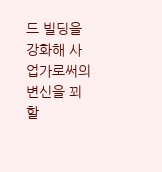드 빌딩을 강화해 사업가로써의 변신을 꾀할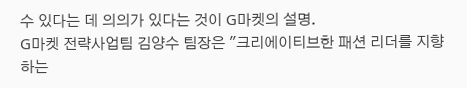수 있다는 데 의의가 있다는 것이 G마켓의 설명.
G마켓 전략사업팀 김양수 팀장은 "크리에이티브한 패션 리더를 지향하는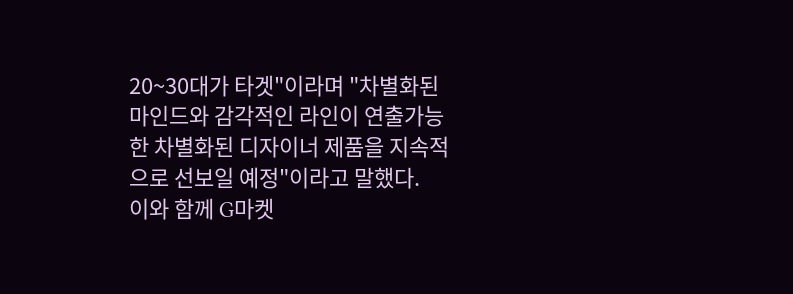20~30대가 타겟"이라며 "차별화된 마인드와 감각적인 라인이 연출가능한 차별화된 디자이너 제품을 지속적으로 선보일 예정"이라고 말했다.
이와 함께 G마켓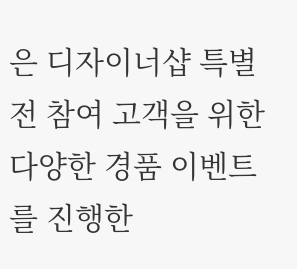은 디자이너샵 특별전 참여 고객을 위한 다양한 경품 이벤트를 진행한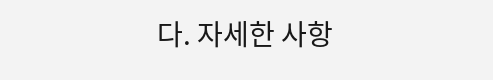다. 자세한 사항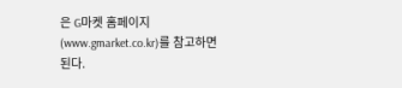은 G마켓 홈페이지(www.gmarket.co.kr)를 참고하면 된다.